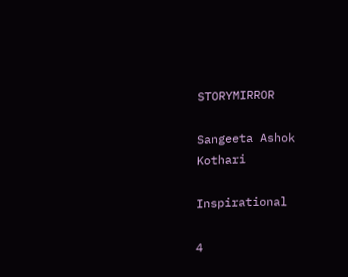STORYMIRROR

Sangeeta Ashok Kothari

Inspirational

4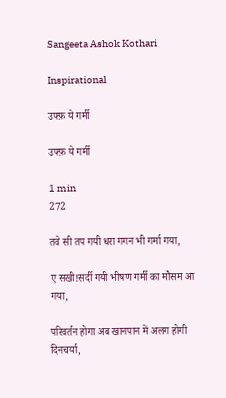Sangeeta Ashok Kothari

Inspirational

उफ्फ़ ये गर्मी

उफ्फ़ ये गर्मी

1 min
272

तवे सी तप गयी धरा गगन भी गर्मा गया,

ए सखी!सर्दी गयी भीषण गर्मी का मौसम आ गया,

परिवर्तन होगा अब खानपान में अलग होगी दिनचर्या,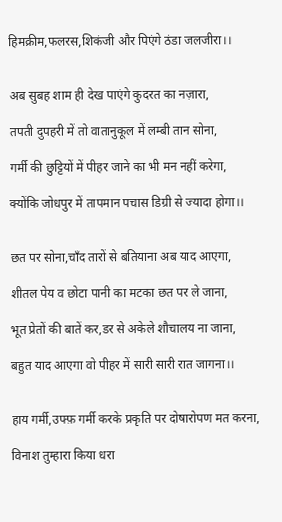हिमक्रीम,फलरस,शिकंजी और पिएंगे ठंडा जलजीरा।।


अब सुबह शाम ही देख पाएंगे कुदरत का नज़ारा,

तपती दुपहरी में तो वातानुकूल में लम्बी तान सोना,

गर्मी की छुट्टियों में पीहर जाने का भी मन नहीं करेगा,

क्योंकि जोधपुर में तापमान पचास डिग्री से ज्यादा होगा।।


छत पर सोना,चाँद तारों से बतियाना अब याद आएगा,

शीतल पेय व छोटा पानी का मटका छत पर ले जाना,

भूत प्रेतों की बातें कर,डर से अकेले शौचालय ना जाना,

बहुत याद आएगा वो पीहर में सारी सारी रात जागना।।


हाय गर्मी,उफ्फ़ गर्मी करके प्रकृति पर दोषारोपण मत करना,

विनाश तुम्हारा किया धरा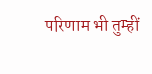परिणाम भी तुम्हीं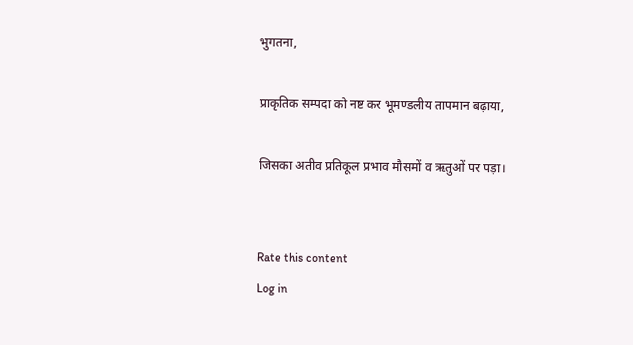भुगतना,

प्राकृतिक सम्पदा को नष्ट कर भूमण्डलीय तापमान बढ़ाया,

जिसका अतीव प्रतिकूल प्रभाव मौसमों व ऋतुओं पर पड़ा।


Rate this content
Log in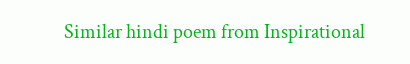Similar hindi poem from Inspirational